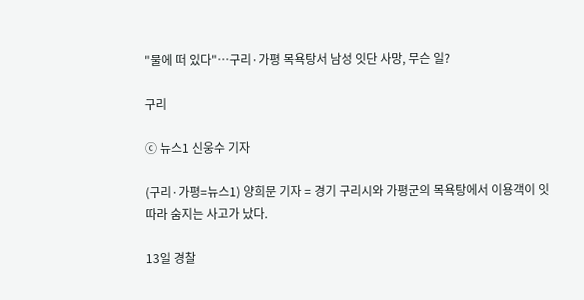"물에 떠 있다"…구리·가평 목욕탕서 남성 잇단 사망, 무슨 일?

구리

ⓒ 뉴스1 신웅수 기자

(구리·가평=뉴스1) 양희문 기자 = 경기 구리시와 가평군의 목욕탕에서 이용객이 잇따라 숨지는 사고가 났다.

13일 경찰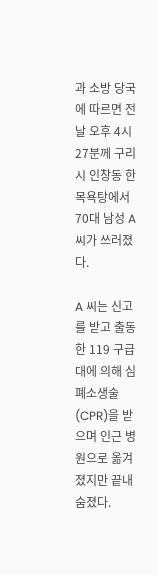과 소방 당국에 따르면 전날 오후 4시 27분께 구리시 인창동 한 목욕탕에서 70대 남성 A 씨가 쓰러졌다.

A 씨는 신고를 받고 출동한 119 구급대에 의해 심폐소생술(CPR)을 받으며 인근 병원으로 옮겨졌지만 끝내 숨졌다.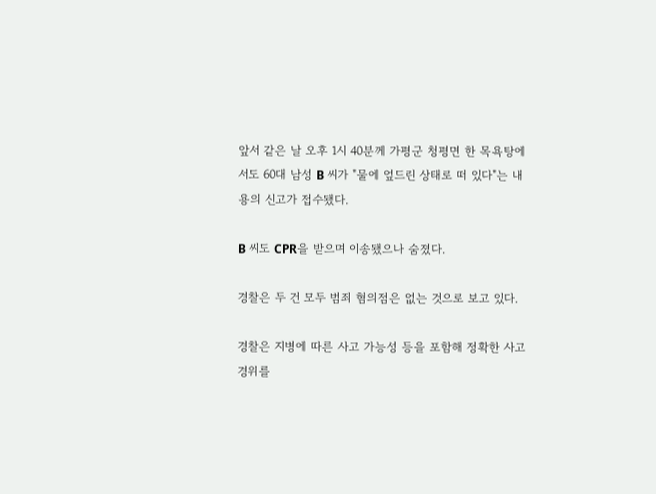앞서 같은 날 오후 1시 40분께 가평군 청평면 한 목욕탕에서도 60대 남성 B 씨가 "물에 엎드린 상태로 떠 있다"는 내용의 신고가 접수됐다.

B 씨도 CPR을 받으며 이송됐으나 숨졌다.

경찰은 두 건 모두 범죄 혐의점은 없는 것으로 보고 있다.

경찰은 지병에 따른 사고 가능성 등을 포함해 정확한 사고 경위를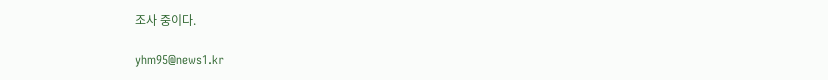조사 중이다.

yhm95@news1.kr